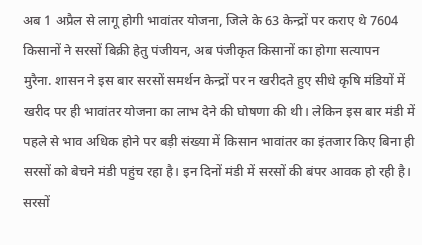अब 1 अप्रैल से लागू होगी भावांतर योजना, जिले के 63 केन्द्रों पर कराए थे 7604 किसानों ने सरसों बिक्री हेतु पंजीयन, अब पंजीकृत किसानों का होगा सत्यापन
मुरैना. शासन ने इस बार सरसों समर्थन केन्द्रों पर न खरीदते हुए सीधे कृषि मंडियों में खरीद पर ही भावांतर योजना का लाभ देने की घोषणा की थी। लेकिन इस बार मंडी में पहले से भाव अधिक होने पर बड़ी संख्या में किसान भावांतर का इंतजार किए बिना ही सरसों को बेचने मंडी पहुंच रहा है। इन दिनों मंडी में सरसों की बंपर आवक हो रही है। सरसों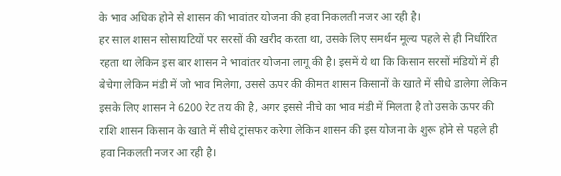के भाव अधिक होने से शासन की भावांतर योजना की हवा निकलती नजर आ रही है।
हर साल शासन सोसायटियों पर सरसों की खरीद करता था, उसके लिए समर्थन मूल्य पहले से ही निर्धारित रहता था लेकिन इस बार शासन ने भावांतर योजना लागू की है। इसमें ये था कि किसान सरसों मंडियों में ही बेचेगा लेकिन मंडी में जो भाव मिलेगा, उससे ऊपर की कीमत शासन किसानों के खाते में सीधे डालेगा लेकिन इसके लिए शासन ने 6200 रेट तय की है, अगर इससे नीचे का भाव मंडी में मिलता है तो उसके ऊपर की राशि शासन किसान के खाते में सीधे ट्रांसफर करेगा लेकिन शासन की इस योजना के शुरू होने से पहले ही हवा निकलती नजर आ रही है।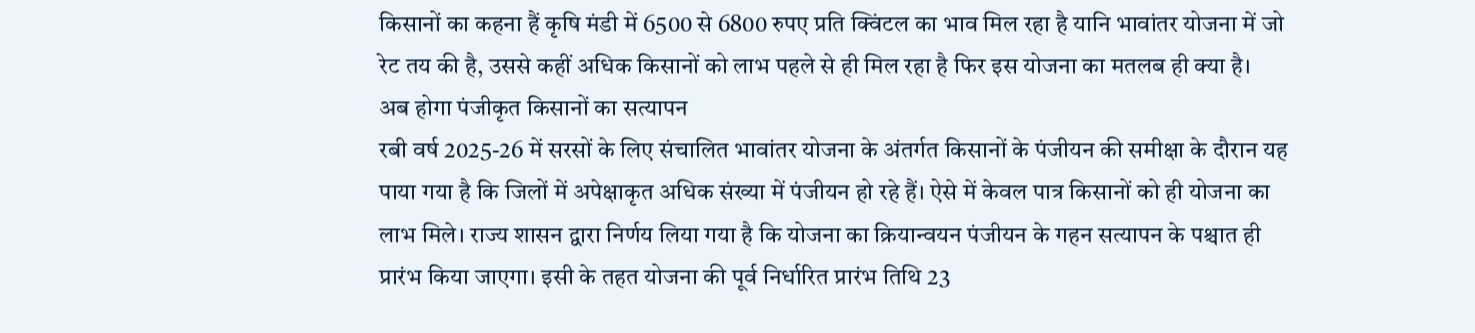किसानों का कहना हैं कृषि मंडी में 6500 से 6800 रुपए प्रति क्विंटल का भाव मिल रहा है यानि भावांतर योजना में जो रेट तय की है, उससे कहीं अधिक किसानों को लाभ पहले से ही मिल रहा है फिर इस योजना का मतलब ही क्या है।
अब होगा पंजीकृत किसानों का सत्यापन
रबी वर्ष 2025-26 में सरसों के लिए संचालित भावांतर योजना के अंतर्गत किसानों के पंजीयन की समीक्षा के दौरान यह पाया गया है कि जिलों में अपेक्षाकृत अधिक संख्या में पंजीयन हो रहे हैं। ऐसे में केवल पात्र किसानों को ही योजना का लाभ मिले। राज्य शासन द्वारा निर्णय लिया गया है कि योजना का क्रियान्वयन पंजीयन के गहन सत्यापन के पश्चात ही प्रारंभ किया जाएगा। इसी के तहत योजना की पूर्व निर्धारित प्रारंभ तिथि 23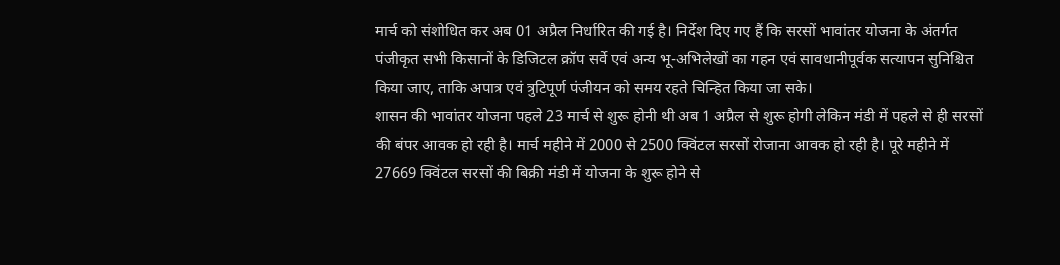मार्च को संशोधित कर अब 01 अप्रैल निर्धारित की गई है। निर्देश दिए गए हैं कि सरसों भावांतर योजना के अंतर्गत पंजीकृत सभी किसानों के डिजिटल क्रॉप सर्वे एवं अन्य भू-अभिलेखों का गहन एवं सावधानीपूर्वक सत्यापन सुनिश्चित किया जाए, ताकि अपात्र एवं त्रुटिपूर्ण पंजीयन को समय रहते चिन्हित किया जा सके।
शासन की भावांतर योजना पहले 23 मार्च से शुरू होनी थी अब 1 अप्रैल से शुरू होगी लेकिन मंडी में पहले से ही सरसों की बंपर आवक हो रही है। मार्च महीने में 2000 से 2500 क्विंटल सरसों रोजाना आवक हो रही है। पूरे महीने में 27669 क्विंटल सरसों की बिक्री मंडी में योजना के शुरू होने से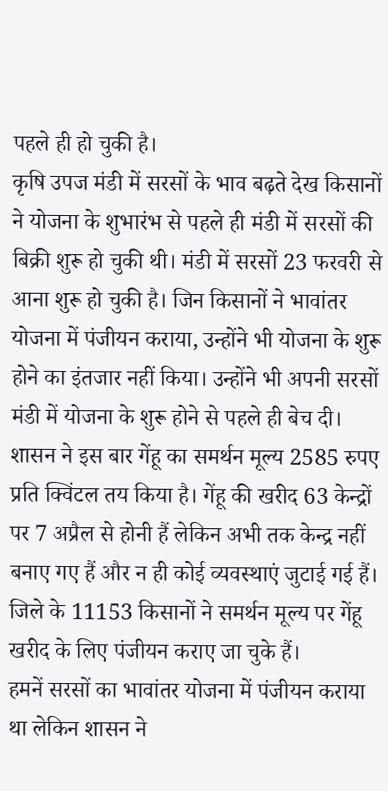पहले ही हो चुकी है।
कृषि उपज मंडी में सरसों के भाव बढ़ते देख किसानों ने योजना के शुभारंभ से पहले ही मंडी में सरसों की बिक्री शुरू हो चुकी थी। मंडी में सरसों 23 फरवरी से आना शुरू हो चुकी है। जिन किसानों ने भावांतर योजना में पंजीयन कराया, उन्होंने भी योजना के शुरू होने का इंतजार नहीं किया। उन्होंने भी अपनी सरसों मंडी में योजना के शुरू होने से पहले ही बेच दी।
शासन ने इस बार गेंहू का समर्थन मूल्य 2585 रुपए प्रति क्विंटल तय किया है। गेंहू की खरीद 63 केन्द्रों पर 7 अप्रैल से होनी हैं लेकिन अभी तक केन्द्र नहीं बनाए गए हैं और न ही कोई व्यवस्थाएं जुटाई गई हैं। जिले के 11153 किसानों ने समर्थन मूल्य पर गेंहू खरीद के लिए पंजीयन कराए जा चुके हैं।
हमनें सरसों का भावांतर योजना में पंजीयन कराया था लेकिन शासन ने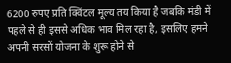6200 रुपए प्रति क्विंटल मूल्य तय किया है जबकि मंडी में पहले से ही इससे अधिक भाव मिल रहा है, इसलिए हमने अपनी सरसों योजना के शुरू होने से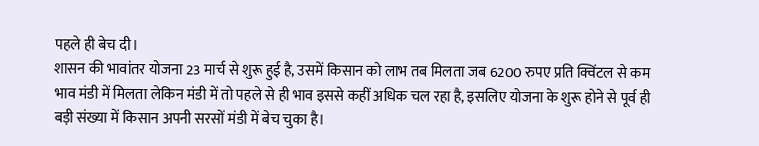पहले ही बेच दी।
शासन की भावांतर योजना 23 मार्च से शुरू हुई है, उसमें किसान को लाभ तब मिलता जब 6200 रुपए प्रति क्विंटल से कम भाव मंडी में मिलता लेकिन मंडी में तो पहले से ही भाव इससे कहीं अधिक चल रहा है, इसलिए योजना के शुरू होने से पूर्व ही बड़ी संख्या में किसान अपनी सरसों मंडी में बेच चुका है।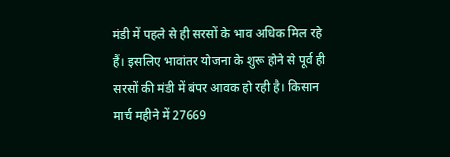मंडी में पहले से ही सरसों के भाव अधिक मिल रहे हैं। इसलिए भावांतर योजना के शुरू होने से पूर्व ही सरसों की मंडी में बंपर आवक हो रही है। किसान मार्च महीने में 27669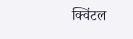क्विंटल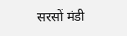सरसों मंडी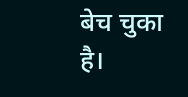बेच चुका है।